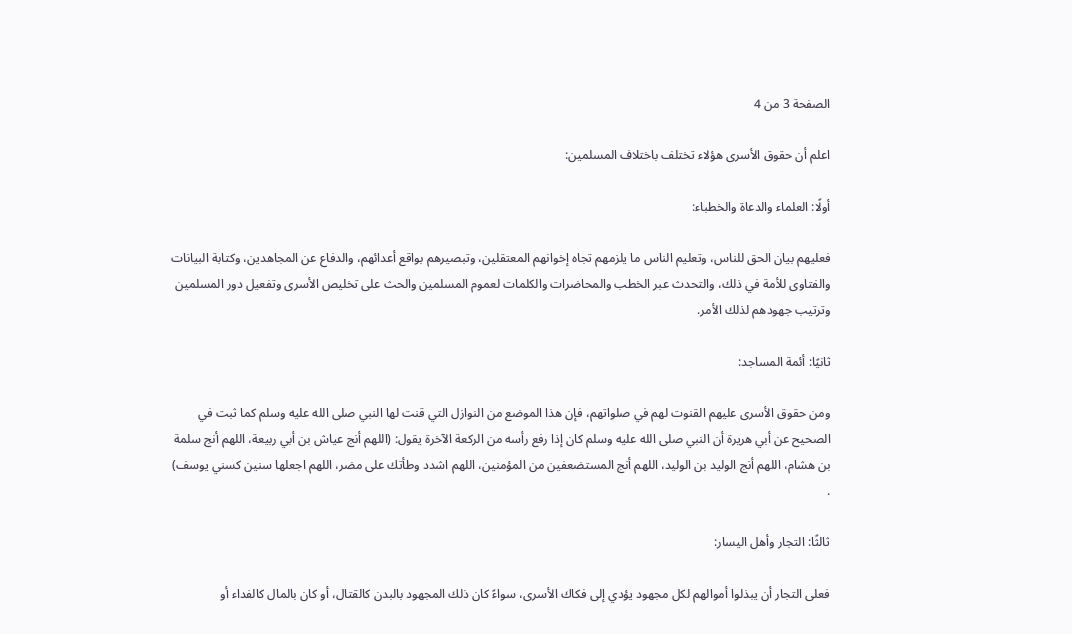الصفحة 3 من 4

اعلم أن حقوق الأسرى هؤلاء تختلف باختلاف المسلمين:

أولًا: العلماء والدعاة والخطباء:

فعليهم بيان الحق للناس، وتعليم الناس ما يلزمهم تجاه إخوانهم المعتقلين، وتبصيرهم بواقع أعدائهم، والدفاع عن المجاهدين، وكتابة البيانات والفتاوى للأمة في ذلك، والتحدث عبر الخطب والمحاضرات والكلمات لعموم المسلمين والحث على تخليص الأسرى وتفعيل دور المسلمين وترتيب جهودهم لذلك الأمر.

ثانيًا: أئمة المساجد:

ومن حقوق الأسرى عليهم القنوت لهم في صلواتهم، فإن هذا الموضع من النوازل التي قنت لها النبي صلى الله عليه وسلم كما ثبت في الصحيح عن أبي هريرة أن النبي صلى الله عليه وسلم كان إذا رفع رأسه من الركعة الآخرة يقول: (اللهم أنج عياش بن أبي ربيعة، اللهم أنج سلمة بن هشام، اللهم أنج الوليد بن الوليد، اللهم أنج المستضعفين من المؤمنين، اللهم اشدد وطأتك على مضر، اللهم اجعلها سنين كسني يوسف) .

ثالثًا: التجار وأهل اليسار:

فعلى التجار أن يبذلوا أموالهم لكل مجهود يؤدي إلى فكاك الأسرى، سواءً كان ذلك المجهود بالبدن كالقتال، أو كان بالمال كالفداء أو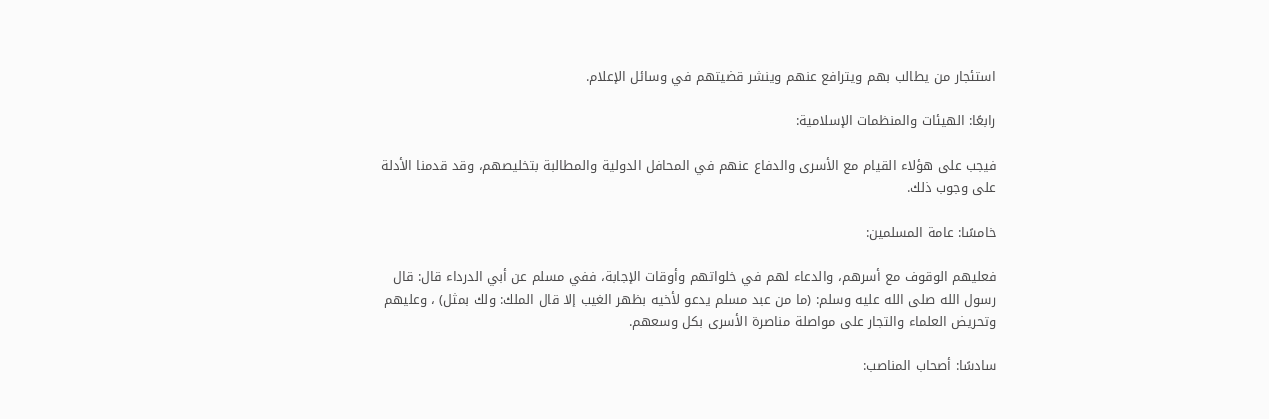استئجار من يطالب بهم ويترافع عنهم وينشر قضيتهم في وسائل الإعلام.

رابعًا: الهيئات والمنظمات الإسلامية:

فيجب على هؤلاء القيام مع الأسرى والدفاع عنهم في المحافل الدولية والمطالبة بتخليصهم، وقد قدمنا الأدلة على وجوب ذلك.

خامسًا: عامة المسلمين:

فعليهم الوقوف مع أسرهم، والدعاء لهم في خلواتهم وأوقات الإجابة، ففي مسلم عن أبي الدرداء قال: قال رسول الله صلى الله عليه وسلم: (ما من عبد مسلم يدعو لأخيه بظهر الغيب إلا قال الملك: ولك بمثل) ، وعليهم وتحريض العلماء والتجار على مواصلة مناصرة الأسرى بكل وسعهم.

سادسًا: أصحاب المناصب: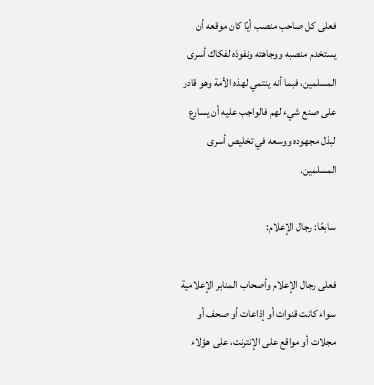فعلى كل صاحب منصب أيًا كان موقعه أن يستخدم منصبه ووجاهته ونفوذه لفكاك أسرى المسلمين، فبما أنه ينتمي لهذه الأمة وهو قادر على صنع شيء لهم فالواجب عليه أن يسارع لبذل مجهوده ووسعه في تخليص أسرى المسلمين.

سابعًا: رجال الإعلام:

فعلى رجال الإعلام وأصحاب المنابر الإعلامية سواء كانت قنوات أو إذاعات أو صحف أو مجلات أو مواقع على الإنترنت، على هؤلاء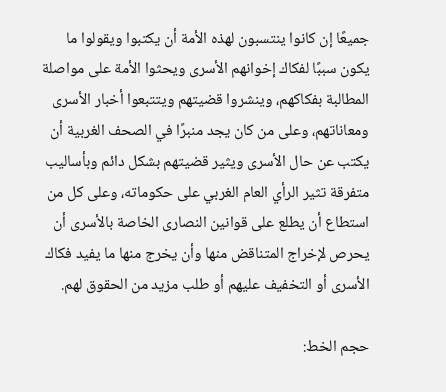جميعًا إن كانوا ينتسبون لهذه الأمة أن يكتبوا ويقولوا ما يكون سببًا لفكاك إخوانهم الأسرى ويحثوا الأمة على مواصلة المطالبة بفكاكهم، وينشروا قضيتهم ويتتبعوا أخبار الأسرى ومعاناتهم، وعلى من كان يجد منبرًا في الصحف الغربية أن يكتب عن حال الأسرى ويثير قضيتهم بشكل دائم وبأساليب متفرقة تثير الرأي العام الغربي على حكوماته، وعلى كل من استطاع أن يطلع على قوانين النصارى الخاصة بالأسرى أن يحرص لإخراج المتناقض منها وأن يخرج منها ما يفيد فكاك الأسرى أو التخفيف عليهم أو طلب مزيد من الحقوق لهم.

حجم الخط: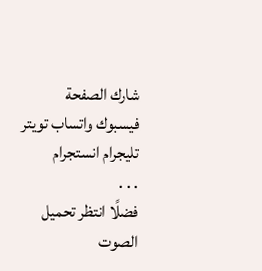شارك الصفحة
فيسبوك واتساب تويتر تليجرام انستجرام
. . .
فضلًا انتظر تحميل الصوت